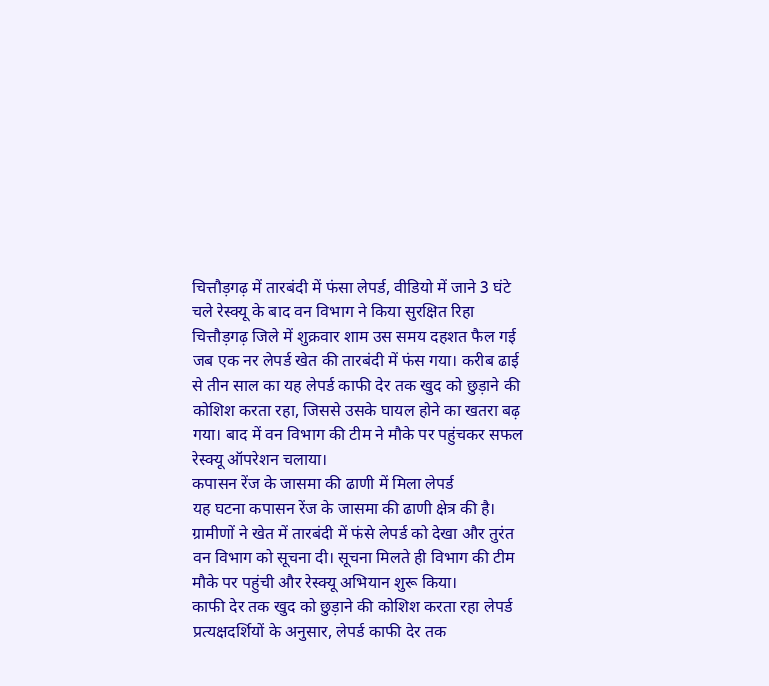चित्तौड़गढ़ में तारबंदी में फंसा लेपर्ड, वीडियो में जाने 3 घंटे चले रेस्क्यू के बाद वन विभाग ने किया सुरक्षित रिहा
चित्तौड़गढ़ जिले में शुक्रवार शाम उस समय दहशत फैल गई जब एक नर लेपर्ड खेत की तारबंदी में फंस गया। करीब ढाई से तीन साल का यह लेपर्ड काफी देर तक खुद को छुड़ाने की कोशिश करता रहा, जिससे उसके घायल होने का खतरा बढ़ गया। बाद में वन विभाग की टीम ने मौके पर पहुंचकर सफल रेस्क्यू ऑपरेशन चलाया।
कपासन रेंज के जासमा की ढाणी में मिला लेपर्ड
यह घटना कपासन रेंज के जासमा की ढाणी क्षेत्र की है। ग्रामीणों ने खेत में तारबंदी में फंसे लेपर्ड को देखा और तुरंत वन विभाग को सूचना दी। सूचना मिलते ही विभाग की टीम मौके पर पहुंची और रेस्क्यू अभियान शुरू किया।
काफी देर तक खुद को छुड़ाने की कोशिश करता रहा लेपर्ड
प्रत्यक्षदर्शियों के अनुसार, लेपर्ड काफी देर तक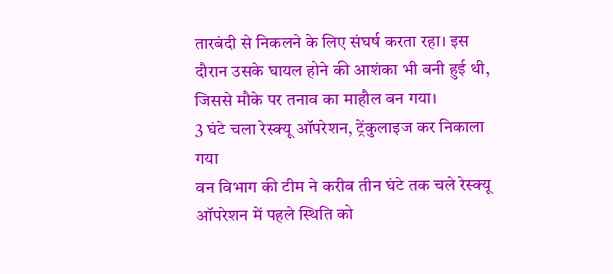तारबंदी से निकलने के लिए संघर्ष करता रहा। इस दौरान उसके घायल होने की आशंका भी बनी हुई थी, जिससे मौके पर तनाव का माहौल बन गया।
3 घंटे चला रेस्क्यू ऑपरेशन, ट्रेंकुलाइज कर निकाला गया
वन विभाग की टीम ने करीब तीन घंटे तक चले रेस्क्यू ऑपरेशन में पहले स्थिति को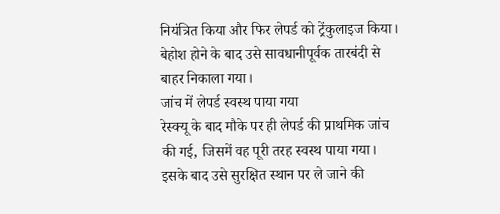नियंत्रित किया और फिर लेपर्ड को ट्रेंकुलाइज किया। बेहोश होने के बाद उसे सावधानीपूर्वक तारबंदी से बाहर निकाला गया।
जांच में लेपर्ड स्वस्थ पाया गया
रेस्क्यू के बाद मौके पर ही लेपर्ड की प्राथमिक जांच की गई, जिसमें वह पूरी तरह स्वस्थ पाया गया। इसके बाद उसे सुरक्षित स्थान पर ले जाने की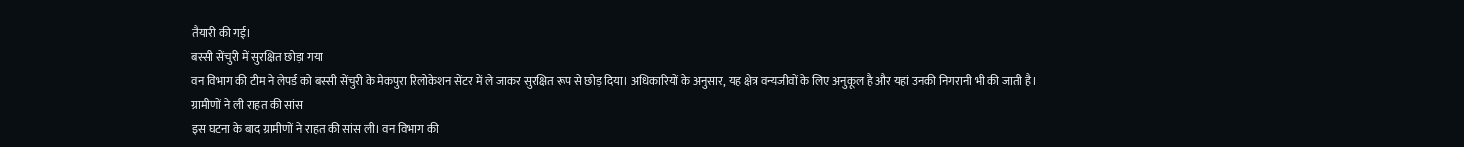तैयारी की गई।
बस्सी सेंचुरी में सुरक्षित छोड़ा गया
वन विभाग की टीम ने लेपर्ड को बस्सी सेंचुरी के मेकपुरा रिलोकेशन सेंटर में ले जाकर सुरक्षित रूप से छोड़ दिया। अधिकारियों के अनुसार, यह क्षेत्र वन्यजीवों के लिए अनुकूल है और यहां उनकी निगरानी भी की जाती है।
ग्रामीणों ने ली राहत की सांस
इस घटना के बाद ग्रामीणों ने राहत की सांस ली। वन विभाग की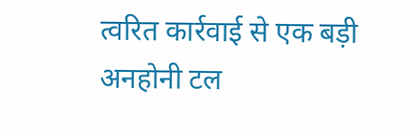त्वरित कार्रवाई से एक बड़ी अनहोनी टल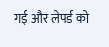गई और लेपर्ड को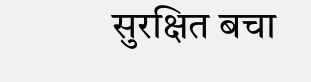सुरक्षित बचा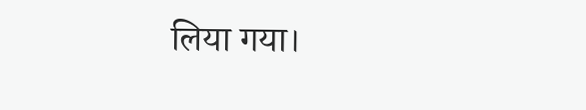लिया गया।